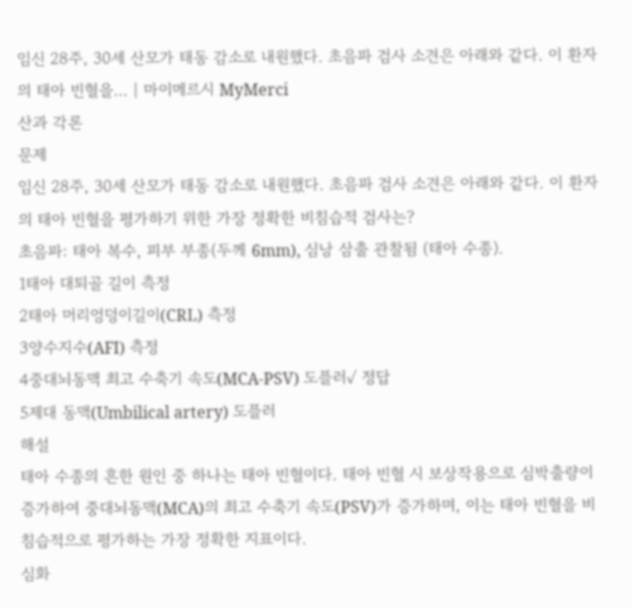임신 28주, 30세 산모가 태동 감소로 내원했다. 초음파 검사 소견은 아래와 같다. 이 환자의 태아 빈혈을… | 마이메르시 MyMerci
산과 각론
문제
임신 28주, 30세 산모가 태동 감소로 내원했다. 초음파 검사 소견은 아래와 같다. 이 환자의 태아 빈혈을 평가하기 위한 가장 정확한 비침습적 검사는?
초음파: 태아 복수, 피부 부종(두께 6mm), 심낭 삼출 관찰됨 (태아 수종).
1태아 대퇴골 길이 측정
2태아 머리엉덩이길이(CRL) 측정
3양수지수(AFI) 측정
4중대뇌동맥 최고 수축기 속도(MCA-PSV) 도플러✓ 정답
5제대 동맥(Umbilical artery) 도플러
해설
태아 수종의 흔한 원인 중 하나는 태아 빈혈이다. 태아 빈혈 시 보상작용으로 심박출량이 증가하여 중대뇌동맥(MCA)의 최고 수축기 속도(PSV)가 증가하며, 이는 태아 빈혈을 비침습적으로 평가하는 가장 정확한 지표이다.
심화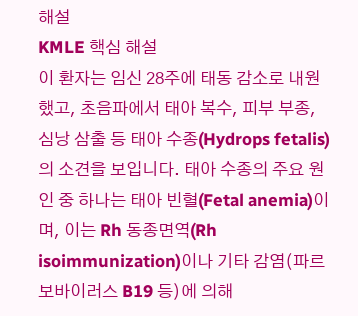해설
KMLE 핵심 해설
이 환자는 임신 28주에 태동 감소로 내원했고, 초음파에서 태아 복수, 피부 부종, 심낭 삼출 등 태아 수종(Hydrops fetalis)의 소견을 보입니다. 태아 수종의 주요 원인 중 하나는 태아 빈혈(Fetal anemia)이며, 이는 Rh 동종면역(Rh isoimmunization)이나 기타 감염(파르보바이러스 B19 등)에 의해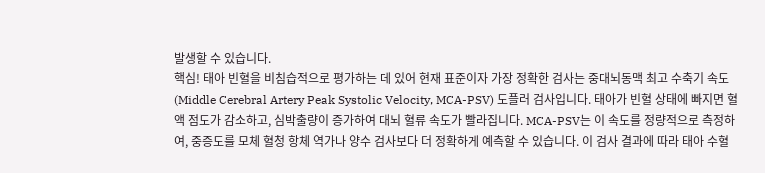발생할 수 있습니다.
핵심! 태아 빈혈을 비침습적으로 평가하는 데 있어 현재 표준이자 가장 정확한 검사는 중대뇌동맥 최고 수축기 속도(Middle Cerebral Artery Peak Systolic Velocity, MCA-PSV) 도플러 검사입니다. 태아가 빈혈 상태에 빠지면 혈액 점도가 감소하고, 심박출량이 증가하여 대뇌 혈류 속도가 빨라집니다. MCA-PSV는 이 속도를 정량적으로 측정하여, 중증도를 모체 혈청 항체 역가나 양수 검사보다 더 정확하게 예측할 수 있습니다. 이 검사 결과에 따라 태아 수혈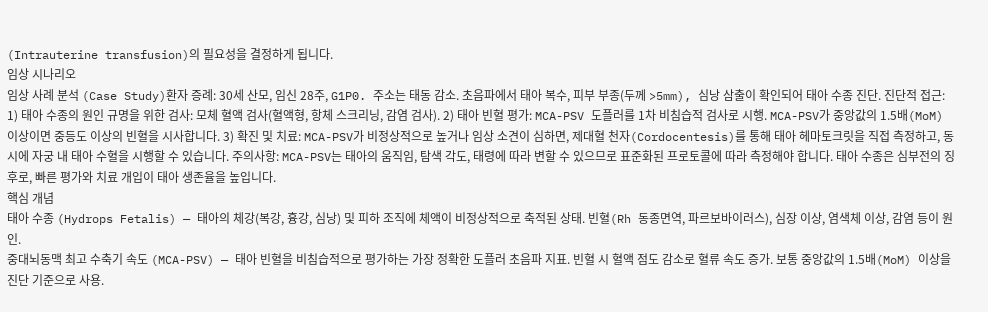(Intrauterine transfusion)의 필요성을 결정하게 됩니다.
임상 시나리오
임상 사례 분석 (Case Study)환자 증례: 30세 산모, 임신 28주, G1P0. 주소는 태동 감소. 초음파에서 태아 복수, 피부 부종(두께 >5mm), 심낭 삼출이 확인되어 태아 수종 진단. 진단적 접근: 1) 태아 수종의 원인 규명을 위한 검사: 모체 혈액 검사(혈액형, 항체 스크리닝, 감염 검사). 2) 태아 빈혈 평가: MCA-PSV 도플러를 1차 비침습적 검사로 시행. MCA-PSV가 중앙값의 1.5배(MoM) 이상이면 중등도 이상의 빈혈을 시사합니다. 3) 확진 및 치료: MCA-PSV가 비정상적으로 높거나 임상 소견이 심하면, 제대혈 천자(Cordocentesis)를 통해 태아 헤마토크릿을 직접 측정하고, 동시에 자궁 내 태아 수혈을 시행할 수 있습니다. 주의사항: MCA-PSV는 태아의 움직임, 탐색 각도, 태령에 따라 변할 수 있으므로 표준화된 프로토콜에 따라 측정해야 합니다. 태아 수종은 심부전의 징후로, 빠른 평가와 치료 개입이 태아 생존율을 높입니다.
핵심 개념
태아 수종 (Hydrops Fetalis) — 태아의 체강(복강, 흉강, 심낭) 및 피하 조직에 체액이 비정상적으로 축적된 상태. 빈혈(Rh 동종면역, 파르보바이러스), 심장 이상, 염색체 이상, 감염 등이 원인.
중대뇌동맥 최고 수축기 속도 (MCA-PSV) — 태아 빈혈을 비침습적으로 평가하는 가장 정확한 도플러 초음파 지표. 빈혈 시 혈액 점도 감소로 혈류 속도 증가. 보통 중앙값의 1.5배(MoM) 이상을 진단 기준으로 사용.